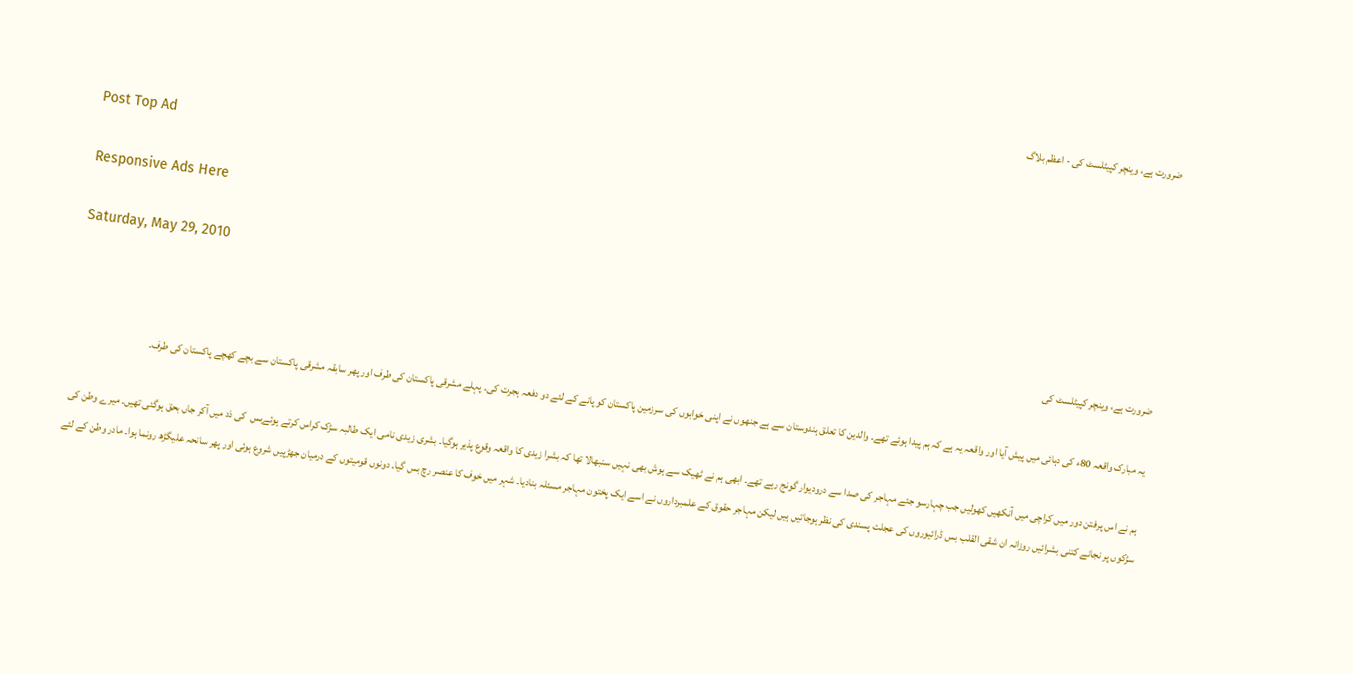ضرورت ہے، وینچر کپیٹلسٹ کی - اعظم بلاگ

Post Top Ad

Responsive Ads Here

Saturday, May 29, 2010

ضرورت ہے، وینچر کپیٹلسٹ کی

یہ مبارک واقعہ 80ء کی دہائی میں پیش آیا اور واقعہ یہ ہے کہ ہم پیدا ہوئے تھے۔ والدین کا تعلق ہندوستان سے ہے جنھوں نے اپنی خوابوں کی سرزمین پاکستان کو پانے کے لئے دو دفعہ ہجرت کی۔ پہلے مشرقی پاکستان کی طرف اور پھر سابقہ مشرقی پاکستان سے بچے کھچے پاکستان کی طرف۔

ہم نے اس پرفتن دور میں کراچی میں آنکھیں کھولیں جب چہارسو جئے مہاجر کی صدا سے درودیوار گونج رہے تھے۔ ابھی ہم نے ٹھیک سے ہوش بھی نہیں سنبھالا تھا کہ بشرا زیدی کا واقعہ وقوع پذیر ہوگیا۔ بشری زیدی نامی ایک طالبہ سڑک کراس کرتے ہوئےبس  کی ذد میں آکر جاں بحق ہوگئی تھیں۔ میرے وطن کی سڑکوں پر نجانے کتنی بشرائیں روزانہ ان شقی القلب بس ڈرائیوروں کی عجلت پسندی کی نظر ہوجاتیں ہیں لیکن مہاجر حقوق کے علمبرداروں نے اسے ایک پختون مہاجر مسئلہ بنادیا۔ شہر میں خوف کا عنصر رچ بس گیا۔ دونوں قومیتوں کے درمیان جھڑپیں شروع ہوئی اور پھر سانحہ علیگڑھ رونما ہوا۔ مادر وطن کے لئے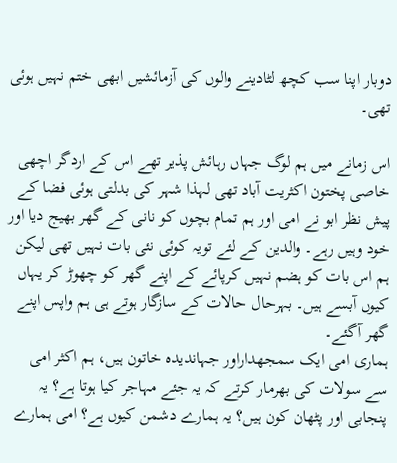دوبار اپنا سب کچھ لٹادینے والوں کی آزمائشیں ابھی ختم نہیں ہوئی تھی۔

اس زمانے میں ہم لوگ جہاں رہائش پذیر تھے اس کے اردگر اچھی خاصی پختون اکثریت آباد تھی لہذا شہر کی بدلتی ہوئی فضا کے پیش نظر ابو نے امی اور ہم تمام بچوں کو نانی کے گھر بھیج دیا اور خود وہیں رہے۔ والدین کے لئے تویہ کوئی نئی بات نہیں تھی لیکن ہم اس بات کو ہضم نہیں کرپائے کے اپنے گھر کو چھوڑ کر یہاں کیوں آبسے ہیں۔ بہرحال حالات کے سازگار ہوتے ہی ہم واپس اپنے گھر آگئے۔
ہماری امی ایک سمجھداراور جہاندیدہ خاتون ہیں، ہم اکثر امی سے سولات کی بھرمار کرتے کہ یہ جئے مہاجر کیا ہوتا ہے؟ یہ پنجابی اور پٹھان کون ہیں؟ یہ ہمارے دشمن کیوں ہے؟ امی ہمارے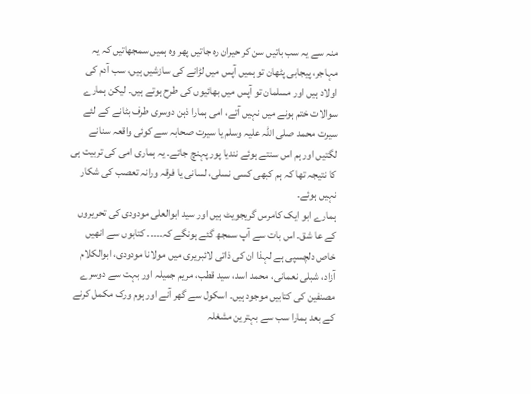منہ سے یہ سب باتیں سن کر حیران رہ جاتیں پھر وہ ہمیں سمجھاتیں کہ یہ مہاجر، پیجابی پٹھان تو ہمیں آپس میں لڑانے کی سازشیں ہیں، سب آدم کی اولاد ہیں اور مسلمان تو آپس میں بھائیوں کی طرح ہوتے ہیں۔ لیکن ہمارے سوالات ختم ہونے میں نہیں آتے، امی ہمارا ذہن دوسری طرف بٹانے کے لئے سیرت محمد صلی اللہ علیہ وسلم یا سیرت صحابہ سے کوئی واقعہ سنانے لگتیں اور ہم اس سنتے ہوئے نندیا پور پہنچ جاتے۔ یہ ہماری امی کی تربیت ہی کا نتیجہ تھا کہ ہم کبھی کسی نسلی، لسانی یا فرقہ ورانہ تعصب کی شکار نہیں ہوئے۔
ہمارے ابو ایک کامرس گریجویٹ ہیں اور سید ابوالعلی مودودی کی تحریروں کے عا شق۔ اس بات سے آپ سمجھ گئے ہونگے کہ۔۔۔۔۔ کتابوں سے انھیں خاص دلچسپی ہے لہذا ان کی ذاتی لائبریری میں مولانا مودودی، ابوالکلام آزاد، شبلی نعمانی، محمد اسد، سید قطب، مریم جمیلہ اور بہت سے دوسرے مصنفین کی کتابیں موجود ہیں۔ اسکول سے گھر آنے اور ہوم ورک مکمل کرنے کے بعد ہمارا سب سے بہترین مشغلہ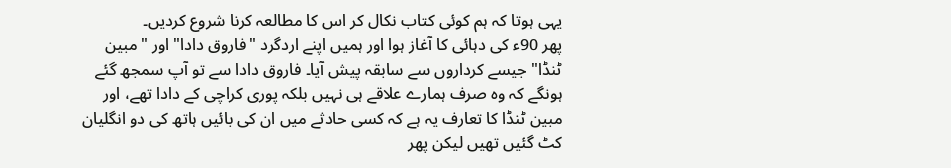یہی ہوتا کہ ہم کوئی کتاب نکال کر اس کا مطالعہ کرنا شروع کردیں۔
پھر 90ء کی دہائی کا آغاز ہوا اور ہمیں اپنے اردگرد "فاروق دادا" اور "مبین ٹنڈا" جیسے کرداروں سے سابقہ پیش آیا۔ فاروق دادا سے تو آپ سمجھ گئے ہونگے کہ وہ صرف ہمارے علاقے ہی نہیں بلکہ پوری کراچی کے دادا تھے، اور مبین ٹنڈا کا تعارف یہ ہے کہ کسی حادثے میں ان کی بائیں ہاتھ کی دو انگلیان کٹ گئیں تھیں لیکن پھر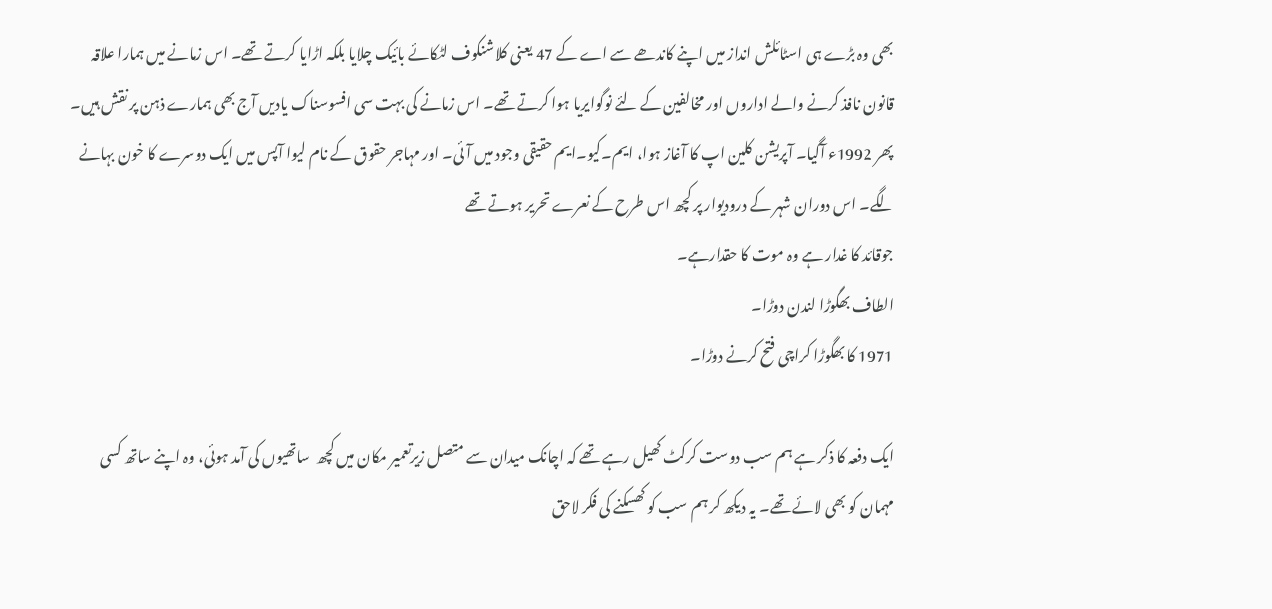بھی وہ بڑے ہی اسٹائلش انداز میں اپنے کاندھے سے اے کے 47 یعنی کلاشنکوف لٹکائے بائیک چلایا بلکہ اڑایا کرتے تھے۔ اس زمانے میں ہمارا علاقہ قانون نافذ کرنے والے اداروں اور مخالفین کے لئے نوگوایریا ہوا کرتے تھے۔ اس زمانے کی بہت سی افسوسناک یادیں آج بھی ہمارے ذہن پر نقش ہیں۔
پھر 1992ء آگیا۔ آپریشن کلین اپ کا آغاز ہوا، ایم۔کیو۔ایم حقیقی وجود میں آئی۔ اور مہاجر حقوق کے نام لیوا آپس میں ایک دوسرے کا خون بہانے لگے۔ اس دوران شہر کے درودیوار پر کچھ اس طرح کے نعرے تحریر ہوتے تھے
جوقائد کا غدار ہے وہ موت کا حقدارہے۔
الطاف بھگوڑا لندن دوڑا۔
1971 کا بھگوڑا کراچی فتح کرنے دوڑا۔

ایک دفعہ کا ذکر ہے ہم سب دوست کرکٹ کھیل رہے تھے کہ اچانک میدان سے متصل زیرتعمیر مکان میں کچھ  ساتھیوں کی آمد ہوئی، وہ اپنے ساتھ کسی مہمان کو بھی لائے تھے۔ یہ دیکھ کر ہم سب کو کھسکنے کی فکر لاحق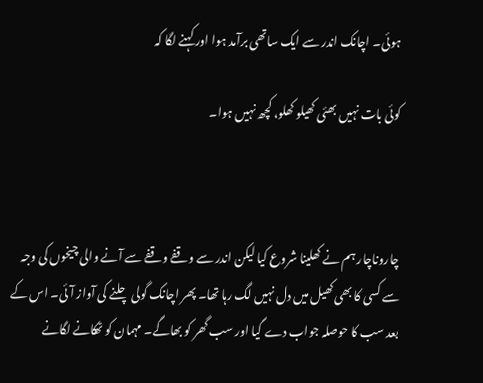ہوئی۔ اچانک اندر سے ایک ساتھی برآمد ہوا اور کہنے لگا کہ

کوئی بات نہیں بھئی کھیلو کھلو، کچھ نہیں ہوا۔



چاروناچار ہم نے کھلینا شروع کیا لیکن اندر سے وقفے وقفے سے آنے والی چیخوں کی وجہ سے کسی کا بھی کھیل میں دل نہیں لگ رہا تھا۔ پھر اچانک گولی چلنے کی آواز آئی۔ اس کے بعد سب کا حوصلہ جواب دے گیا اور سب گھر کو بھاگے۔ مہمان کو ٹھکانے لگانے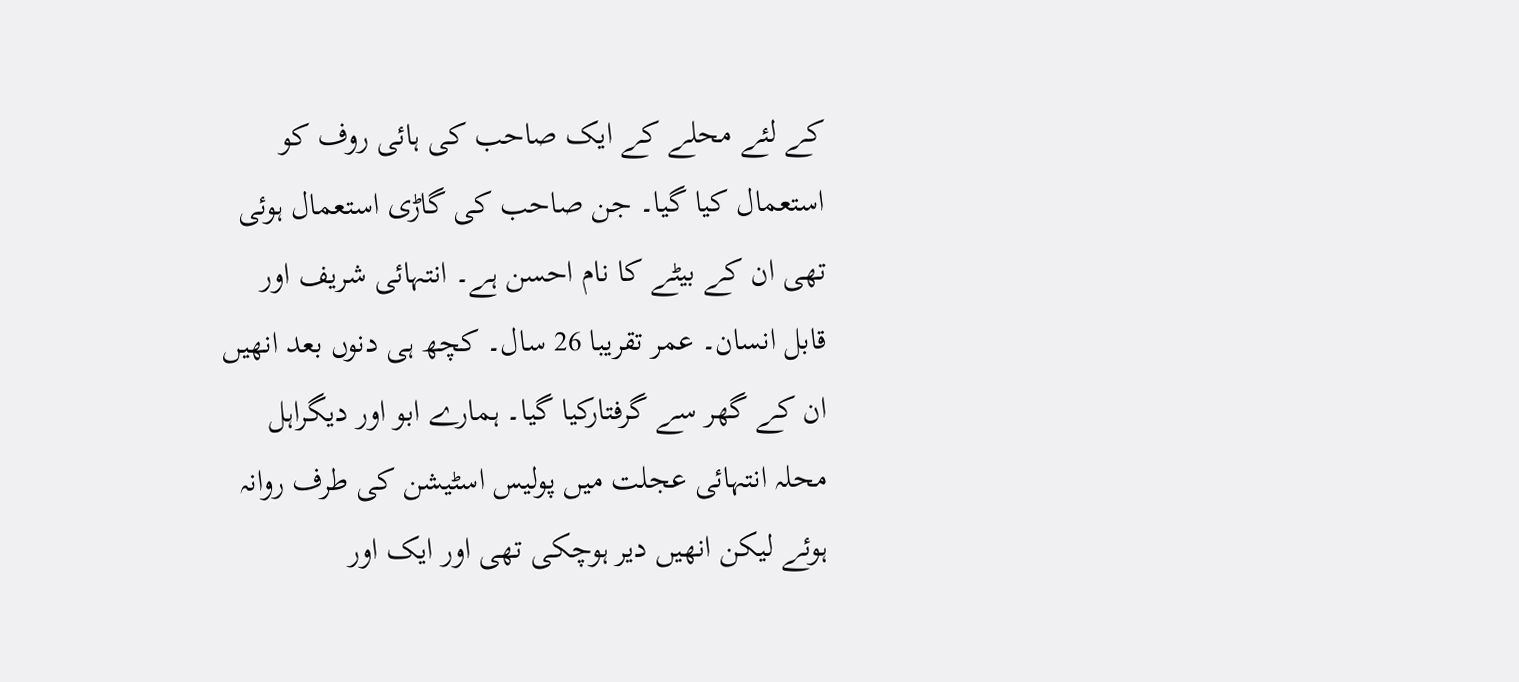کے لئے محلے کے ایک صاحب کی ہائی روف کو استعمال کیا گیا۔ جن صاحب کی گاڑی استعمال ہوئی تھی ان کے بیٹے کا نام احسن ہے۔ انتہائی شریف اور قابل انسان۔ عمر تقریبا 26 سال۔ کچھ ہی دنوں بعد انھیں ان کے گھر سے گرفتارکیا گیا۔ ہمارے ابو اور دیگراہل محلہ انتہائی عجلت میں پولیس اسٹیشن کی طرف روانہ ہوئے لیکن انھیں دیر ہوچکی تھی اور ایک اور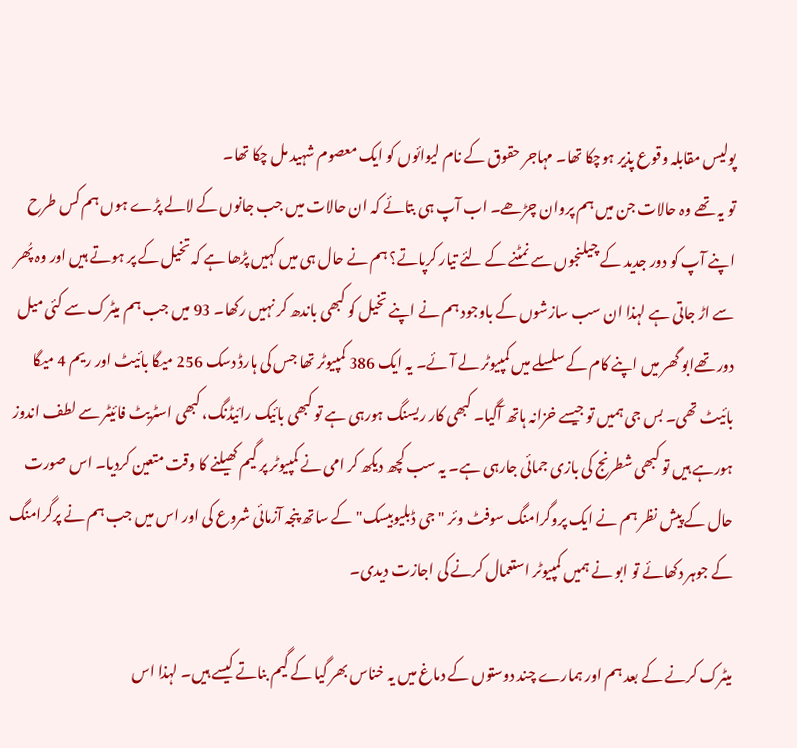پولیس مقابلہ وقوع پذیر ہوچکا تھا۔ مہاجر حقوق کے نام لیوائوں کو ایک معصوم شہید مل چکا تھا۔
تو یہ تھے وہ حالات جن میں ہم پروان چڑھے۔ اب آپ ہی بتائے کہ ان حالات میں جب جانوں کے لالے پڑے ہوں ہم کس طرح اپنے آپ کو دور جدید کے چیلنجوں سے نمٹنے کے لئے تیار کرپاتے؟ ہم نے حال ہی میں کہیں پڑھا ہے کہ تخیل کے پر ہوتے ہیں اور وہ پُھر سے اڑ جاتی ہے لہذا ان سب سازشوں کے باوجود ہم نے اپنے تخیل کو کبھی باندھ کر نہیں رکھا۔ 93 میں جب ہم میٹرک سے کئی میل دور تھےابو گھر میں اپنے کام کے سلسلے میں کمپیوٹر لے آئے۔ یہ ایک 386 کمپیوٹر تھا جس کی ہارڈ دسک 256 میگا بائیٹ اور ریم 4 میگا بائیٹ تھی۔ بس جی ہمیں تو جیسے خزانہ ہاتھ آگیا۔ کبھی کار ریسنگ ہورہی ہے تو کبھی بائیک رائیڈنگ، کبھی اسٹریٹ فائیٹر سے لطف اندوز ہورہے ہیں تو کبھی شطرنج کی بازی جمائی جارہی ہے۔ یہ سب کچھ دیکھ کر امی نے کمپیوٹر پر گیم کھیلنے کا وقت متعین کردیا۔ اس صورت حال کے پیش نظر ہم نے ایک پروگرامنگ سوفٹ وئر "جی ڈبلیوبیسک" کے ساتھ پنجہ آزمائی شروع کی اور اس میں جب ہم نے پرگرامنگ کے جوہر دکھائے تو ابو نے ہمیں کمپیوٹر استعمال کرنے کی اجازت دیدی۔

میٹرک کرنے کے بعد ہم اور ہمارے چند دوستوں کے دماغ میں یہ خناس بھر گیا کے گیم بناتے کیسے ہیں۔ لہذا اس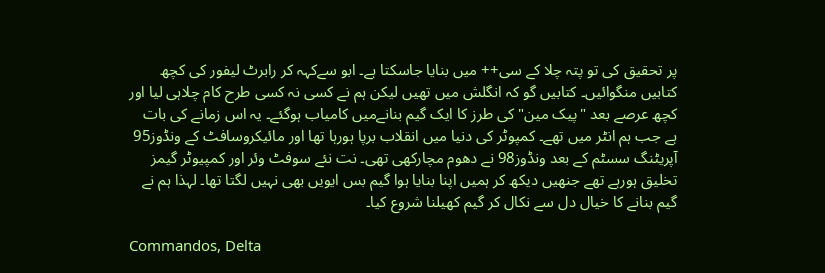پر تحقیق کی تو پتہ چلا کے سی++ میں بنایا جاسکتا ہے۔ ابو سےکہہ کر رابرٹ لیفور کی کچھ کتابیں منگوائیں۔ کتابیں گو کہ انگلش میں تھیں لیکن ہم نے کسی نہ کسی طرح کام چلاہی لیا اور کچھ عرصے بعد "پیک مین" کی طرز کا ایک گیم بنانےمیں کامیاب ہوگئے۔ یہ اس زمانے کی بات ہے جب ہم انٹر میں تھے۔ کمپوٹر کی دنیا میں انقلاب برپا ہورہا تھا اور مائیکروسافٹ کے ونڈوز95 آپریٹنگ سسٹم کے بعد ونڈوز98 نے دھوم مچارکھی تھی۔ نت نئے سوفٹ وئر اور کمپیوٹر گیمز تخلیق ہورہے تھے جنھیں دیکھ کر ہمیں اپنا بنایا ہوا گیم بس ایویں بھی نہیں لگتا تھا۔ لہذا ہم نے گیم بنانے کا خیال دل سے نکال کر گیم کھیلنا شروع کیا۔

Commandos, Delta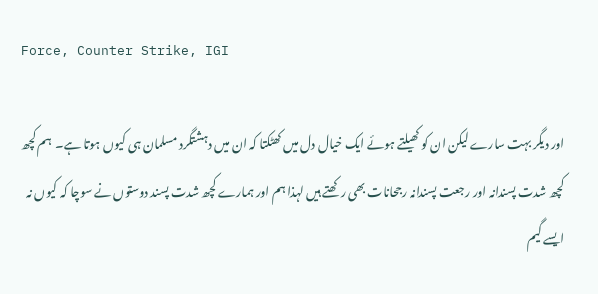Force, Counter Strike, IGI

اور دیگر بہت سارے لیکن ان کو کھیلتے ہوئے ایک خیال دل میں کھٹکتا کہ ان میں دہشتگرد مسلمان ہی کیوں ہوتا ہے۔  ہم کچھ کچھ شدت پسندانہ اور رجعت پسندانہ رجحانات بھی رکھتے ہیں لہذا ہم اور ہمارے کچھ شدت پسند دوستوں نے سوچا کہ کیوں نہ ایسے گیم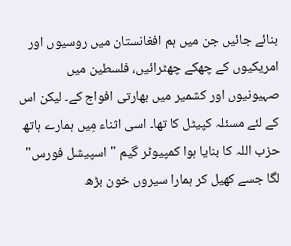بنائے جائیں جن میں ہم افغانستان میں روسیوں اور امریکیوں کے چھکے چھٹرائیں، فلسطین میں صہیونیوں اور کشمیر میں بھارتی افواج کے۔ لیکن اس کے لئے مسئلہ کپیٹل کا تھا۔ اسی اثناء مِیں ہمارے ہاتھ حزب اللہ کا بنایا ہوا کمپیوٹر گیم "اسپیشل فورس" لگا جسے کھیل کر ہمارا سیروں خون بڑھ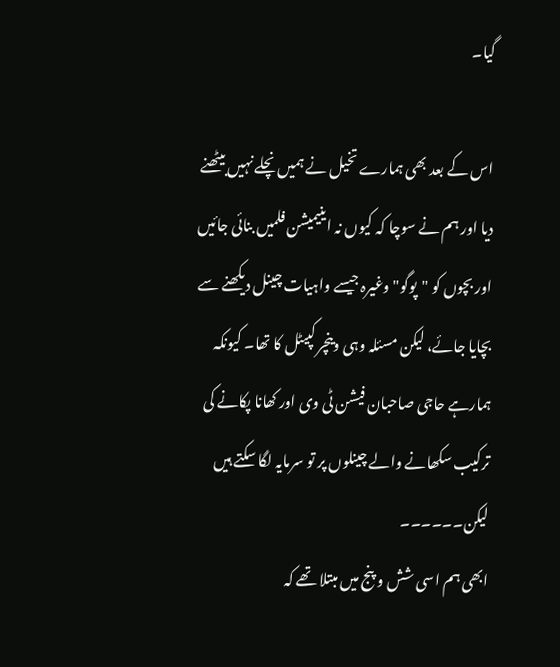گیا۔

اس کے بعد بھی ہمارے تخیل نے ہمیں نچلے نہیں بیٹھنے دیا اور ہم نے سوچا کہ کیوں نہ اینیمیشن فلمیں بنائی جائیں اور بچوں کو "پوگو" وغیرہ جیسے واہیات چینل دیکھنے سے بچایا جائے، لیکن مسئلہ وہی وینچر کپیٹل کا تھا۔ کیونکہ ہمارہے حاجی صاحبان فیشن ٹی وی اور کھانا پکانے کی ترکیب سکھانے والے چینلوں پر تو سرمایہ لگا سکتے ہیں لیکن۔۔۔۔۔۔
ابھی ہم اسی شش و پنج میں مبتلا تھے کہ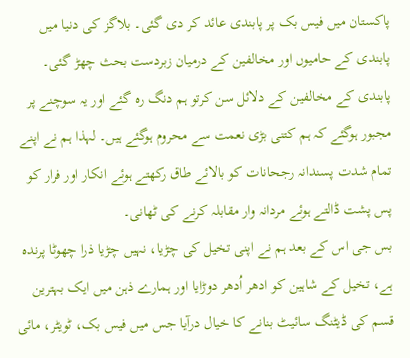پاکستان میں فیس بک پر پابندی عائد کر دی گئی۔ بلاگز کی دنیا میں پابندی کے حامیوں اور مخالفین کے درمیان زبردست بحث چھڑ گئی۔ پابندی کے مخالفین کے دلائل سن کرتو ہم دنگ رہ گئے اور یہ سوچنے پر مجبور ہوگئے کہ ہم کتنی بڑی نعمت سے محروم ہوگئے ہیں۔ لہذا ہم نے اپنے تمام شدت پسندانہ رجحانات کو بالائے طاق رکھتے ہوئے انکار اور فرار کو پس پشت ڈالتے ہوئے مردانہ وار مقابلہ کرنے کی ٹھانی۔
بس جی اس کے بعد ہم نے اپنی تخیل کی چڑیا، نہیں چڑیا ذرا چھوٹا پرندہ ہے، تخیل کے شاہین کو ادھر اُدھر دوڑایا اور ہمارے ذہن میں ایک بہترین قسم کی ڈیٹنگ سائیٹ بنانے کا خیال درآیا جس میں فیس بک، ٹویٹر، مائی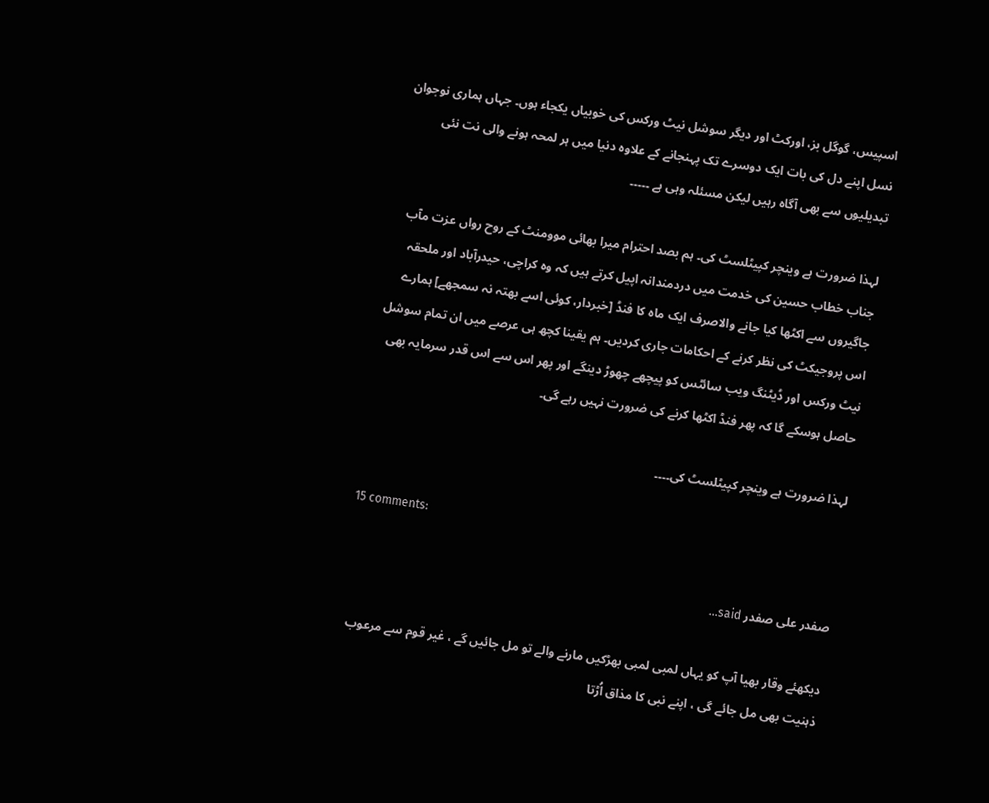اسپیس، گوگل بز، اورکٹ اور دیگر سوشل نیٹ ورکس کی خوبیاں یکجاء ہوں۔ جہاں ہماری نوجوان نسل اپنے دل کی بات ایک دوسرے تک پہنجانے کے علاوہ دنیا میں ہر لمحہ ہونے والی نت نئی تبدیلیوں سے بھی آگاہ رہیں لیکن مسئلہ وہی ہے ۔۔۔۔۔

لہذا ضرورت ہے وینچر کپیٹلسٹ کی۔ ہم بصد احترام میرا بھائی موومنٹ کے روح رواں عزت مآب جناب خطاب حسین کی خدمت میں دردمندانہ اپیل کرتے ہیں کہ وہ کراچی، حیدرآباد اور ملحقہ جاگیروں سے اکٹھا کیا جانے والاصرف ایک ماہ کا فنڈ [خبردار، کوئی اسے بھتہ نہ سمجھے] ہمارے اس پروجیکٹ کی نظر کرنے کے احکامات جاری کردیں۔ ہم یقینا کچھ ہی عرصے میں ان تمام سوشل نیٹ ورکس اور ڈیٹنگ ویب سائٹس کو پیچھے چھوڑ دینگے اور پھر اس سے اس قدر سرمایہ بھی حاصل ہوسکے گا کہ پھر فنڈ اکٹھا کرنے کی ضرورت نہیں رہے گی۔

لہذا ضرورت ہے وینچر کپیٹلسٹ کی۔۔۔۔

15 comments:

صفدر علی صفدر said...

دیکھئے وقار بھیا آپ کو یہاں لمبی لمبی بھڑکیں مارنے والے تو مل جائیں گے ، غیر قوم سے مرعوب ذہنیت بھی مل جائے گی ، اپنے نبی کا مذاق اُڑتا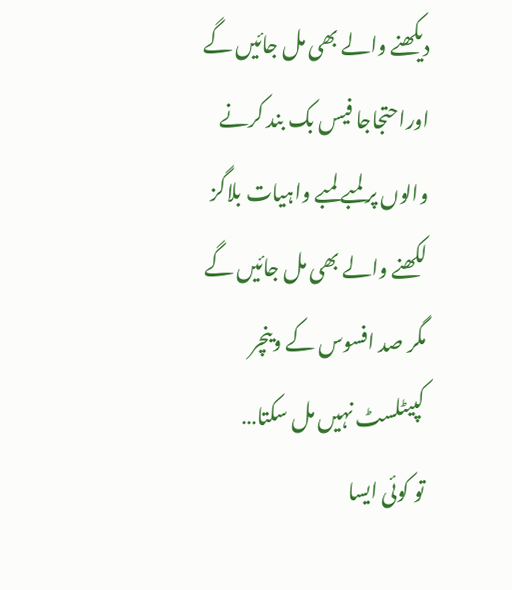دیکھنے والے بھی مل جائیں گے اوراحتجاجا فیس بک بند کرنے والوں پر لمبے لمبے واہیات بلاگز لکھنے والے بھی مل جائیں گے مگر صد افسوس کے وینچر کپیٹلسٹ نہیں مل سکتا…
تو کوئی ایسا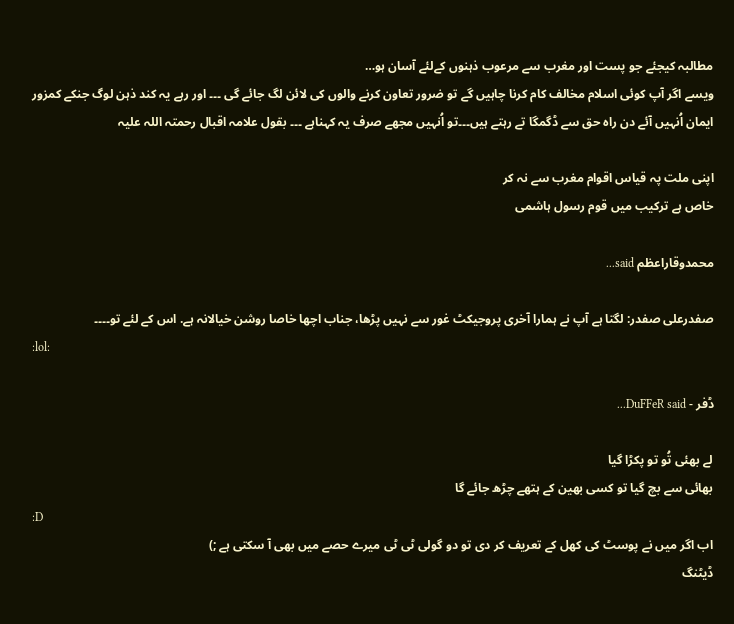مطالبہ کیجئے جو پست اور مغرب سے مرعوب ذہنوں کےلئے آسان ہو…
ویسے اگر آپ کوئی اسلام مخالف کام کرنا چاہیں گے تو ضرور تعاون کرنے والوں کی لائن لگ جائے گی ۔۔۔ اور رہے یہ کند ذہن لوگ جنکے کمزور ایمان اُنہیں آئے دن راہ حق سے ڈگمگا تے رہتے ہیں۔۔۔تو اُنہیں مجھے صرف یہ کہناہے ۔۔۔ بقول علامہ اقبال رحمتہ اللہ علیہ

اپنی ملت پہ قیاس اقوام مغرب سے نہ کر
خاص ہے ترکیب میں قوم رسول ہاشمی

محمدوقاراعظم said...

صفدرعلی صفدر: لگتا ہے آپ نے ہمارا آخری پروجیکٹ غور سے نہیں پڑھا، جناب اچھا خاصا روشن خیالانہ ہے. اس کے لئے تو۔۔۔۔
:lol:

ڈفر - DuFFeR said...

لے بھئی تُو تو پکڑا گیا
بھائی سے بچ گیا تو کسی بھین کے ہتھے چڑھ جائے گا
:D
اب اگر میں نے پوسٹ کی کھل کے تعریف کر دی تو دو گولی ٹی ٹی میرے حصے میں بھی آ سکتی ہے ;)
ڈیٹنگ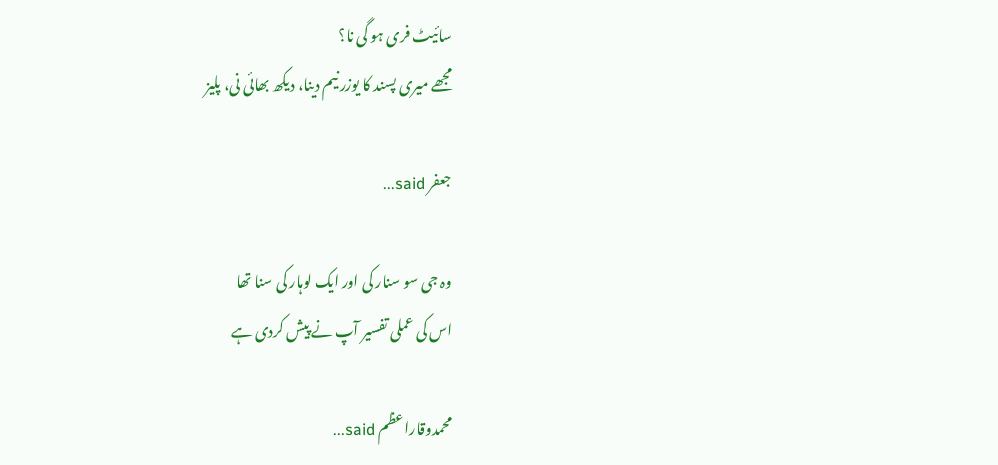سائیٹ فری ہو گی نا؟
مجھے میری پسند کا یوزر نیم دینا، دیکھ بھائی نی، پلیز

جعفر said...

وہ جی سو سنار کی اور ایک لوہار کی سنا تھا
اس کی عملی تفسیر آپ نے پیش کردی ہے

محمدوقاراعظم said...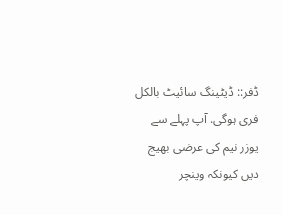ڈفر:: ڈیٹینگ سائیٹ بالکل فری ہوگی. آپ پہلے سے یوزر نیم کی عرضی بھیج دیں کیونکہ وینچر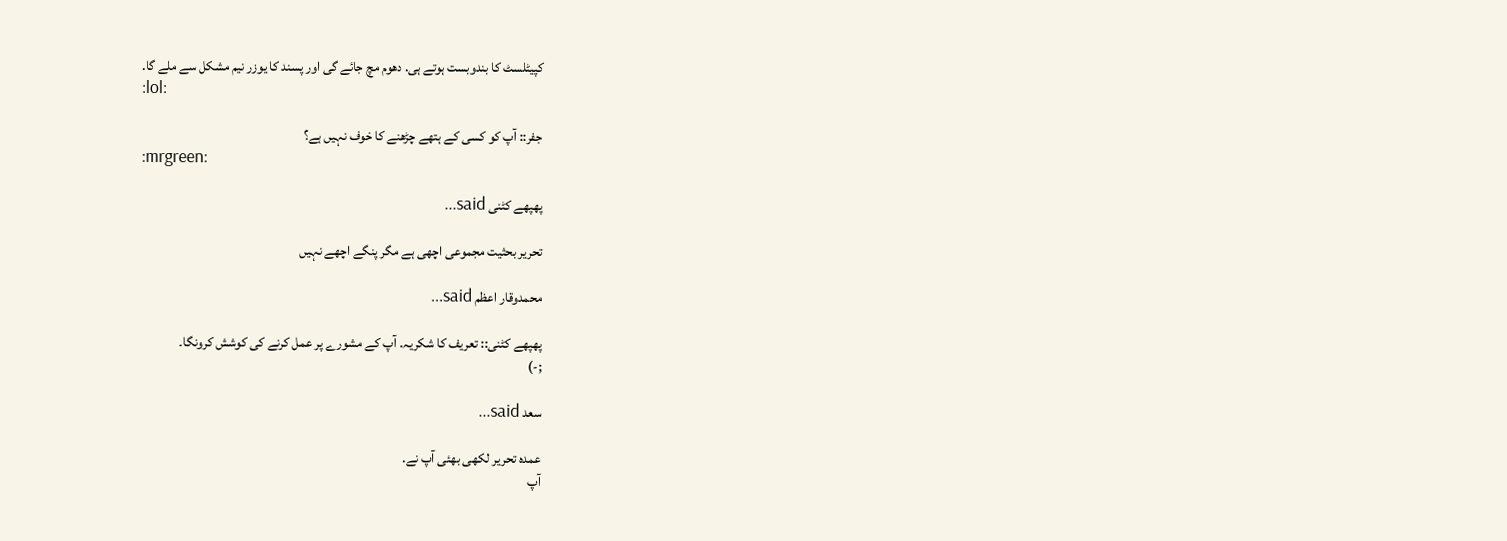کپیٹلسٹ کا بندوبست ہوتے ہی. دھوم مچ جائے گی اور پسند کا یوزر نیم مشکل سے ملے گا.
:lol:

جفر:: آپ کو کسی کے ہتھے چڑھنے کا خوف نہیں ہے؟
:mrgreen:

پھپھے کٹنی said...

تحرير بحثيت مجموعی اچھی ہے مگر پنگے اچھے نہيں

محمدوقار اعظم said...

پھپھے کٹنی:: تعریف کا شکریہ. آپ کے مشورے پر عمل کرنے کی کوشش کرونگا۔
;-)

سعد said...

عمدہ تحریر لکھی بھئی آپ نے.
آپ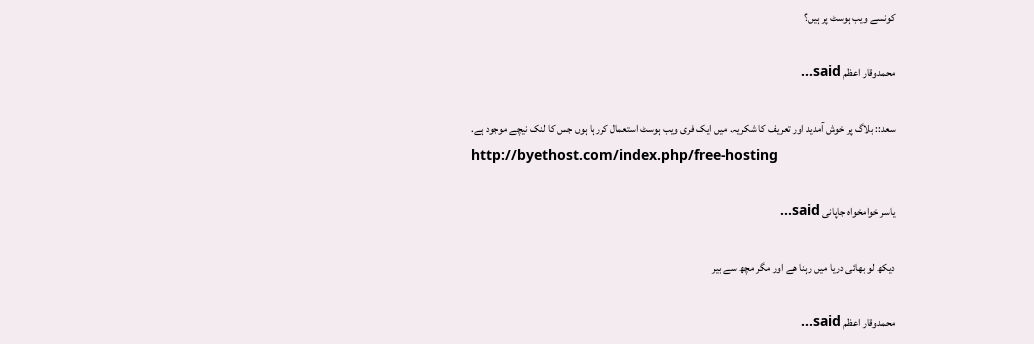کونسے ویب ہوسٹ پر ہیں؟

محمدوقار اعظم said...

سعد:: بلاگ پر خوش آمدید اور تعریف کا شکریہ. میں ایک فری ویب ہوسٹ استعمال کررہا ہوں جس کا لنک نیچے موجود ہے.
http://byethost.com/index.php/free-hosting

یاسر خوامخواہ جاپانی said...

دیکھ لو بھائی دریا میں رہنا ھے اور مگر مچھ سے بیر

محمدوقار اعظم said...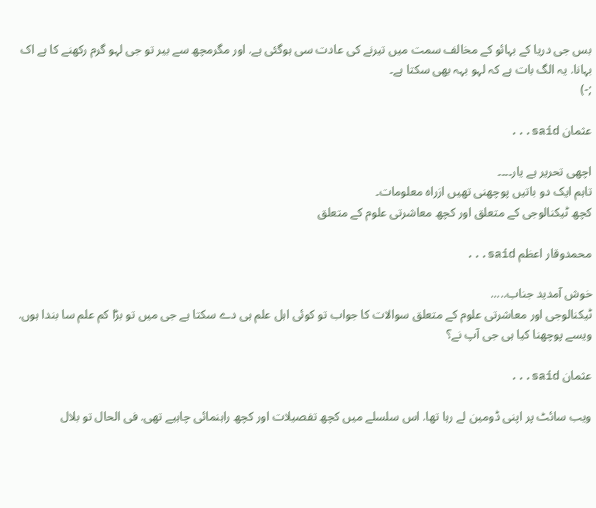بس جی دریا کے بہائو کے مخالف سمت میں تیرنے کی عادت سی ہوگئی ہے. اور مگرمچھ سے بیر تو جی لہو گرم رکھنے کا ہے اک بہانا. یہ الگ بات ہے کہ لہو بہہ بھی سکتا ہے۔
;-)

عثمان said...

اچھی تحریر ہے یار۔۔۔۔
تاہم ایک دو باتیں پوچھنی تھیں ازراہ معلومات۔
کچھ ٹیکنالوجی کے متعلق اور کچھ معاشرتی علوم کے متعلق

محمدوقار اعظم said...

خوش آمدید جناب.....
ٹیکنالوجی اور معاشرتی علوم کے متعلق سوالات کا جواب تو کوئی اہل علم ہی دے سکتا ہے جی میں تو بڑا کم علم سا بندا ہوں. ویسے پوچھنا کیا ہی جی آپ نے؟

عثمان said...

ویب سائٹ پر اپنی ڈومین لے رہا تھا. اس سلسلے میں کچھ تفصیلات اور کچھ راہنمائی چاہیے تھی. فی الحال تو بلال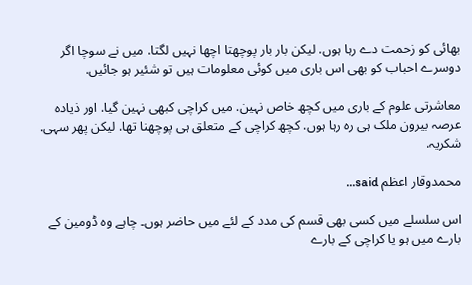بھائی کو زحمت دے رہا ہوں. لیکن بار بار پوچھتا اچھا نہیں لگتا. میں نے سوچا اگر دوسرے احباب کو بھی اس باری میں کوئی معلومات ہیں تو شئیر ہو جائیں.

معاشرتی علوم کے باری میں کچھ خاص نہین. میں کراچی کبھی نہین گیا. اور ذیادہ عرصہ بیرون ملک ہی رہ رہا ہوں. کچھ کراچی کے متعلق ہی پوچھنا تھا. لیکن پھر سہی.
شکریہ.

محمدوقار اعظم said...

اس سلسلے میں کسی بھی قسم کی مدد کے لئے میں حاضر ہوں۔ چاہے وہ ڈومین کے بارے میں ہو یا کراچی کے بارے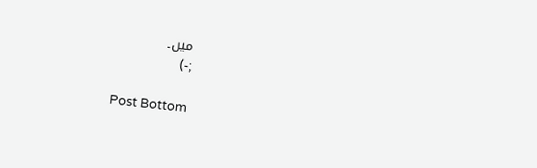میں۔
;-)

Post Bottom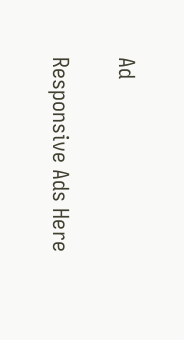Ad

Responsive Ads Here